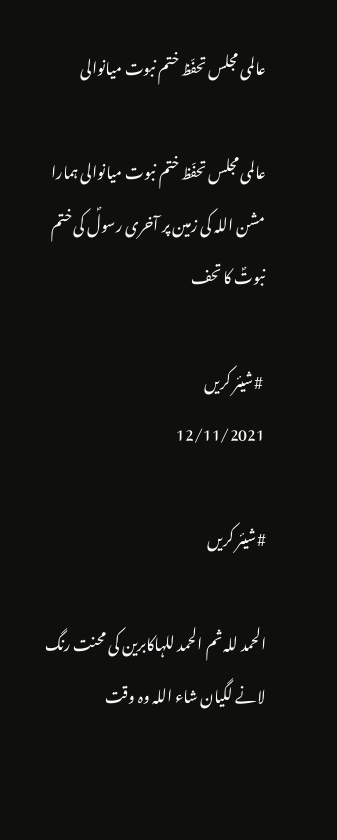عالمی مجلس تحفّظ ختم نبوت میانوالی

عالمی مجلس تحفّظ ختم نبوت میانوالی ہمارا مشن اللہ کی زمین پر آخری رسولؐ کی ختم نبوتؐ کا تحف

 #شیئر کریں
12/11/2021

#شیئر کریں

الحمد للہ ثم الحمد للہاکابرین کی محنت رنگ لانے لگیان شاء اللہ وہ وقت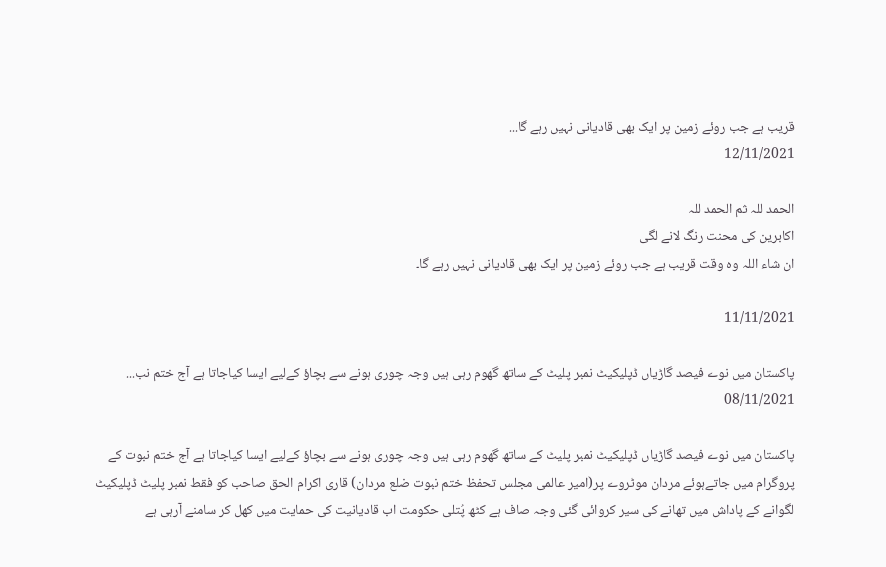قریب ہے جب روئے زمین پر ایک بھی قادیانی نہیں رہے گا...
12/11/2021

الحمد للہ ثم الحمد للہ
اکابرین کی محنت رنگ لانے لگی
ان شاء اللہ وہ وقت قریب ہے جب روئے زمین پر ایک بھی قادیانی نہیں رہے گا۔

11/11/2021

پاکستان میں نوے فیصد گاڑیاں ڈپلیکیٹ نمبر پلیٹ کے ساتھ گھوم رہی ہیں وجہ چوری ہونے سے بچاؤ کےلیے ایسا کیاجاتا ہے آج ختم نب...
08/11/2021

پاکستان میں نوے فیصد گاڑیاں ڈپلیکیٹ نمبر پلیٹ کے ساتھ گھوم رہی ہیں وجہ چوری ہونے سے بچاؤ کےلیے ایسا کیاجاتا ہے آج ختم نبوت کے پروگرام میں جاتےہوئے مردان موٹروے پر(امیر عالمی مجلس تحفظ ختم نبوت ضلع مردان) قاری اکرام الحق صاحب کو فقط نمبر پلیٹ ڈپلیکیٹ لگوانے کے پاداش میں تھانے کی سیر کروائی گئی وجہ صاف ہے کٹھ پُتلی حکومت اب قادیانیت کی حمایت میں کھل کر سامنے آرہی ہے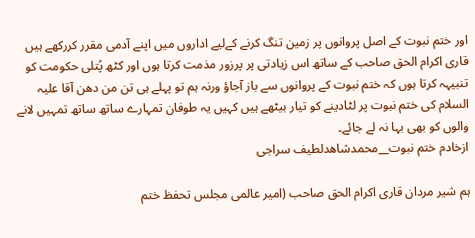اور ختم نبوت کے اصل پروانوں پر زمین تنگ کرنے کےلیے اداروں میں اپنے آدمی مقرر کررکھے ہیں
قاری اکرام الحق صاحب کے ساتھ اس زیادتی پر پرزور مذمت کرتا ہوں اور کٹھ پُتلی حکومت کو تنبیہہ کرتا ہوں کہ ختم نبوت کے پروانوں سے باز آجاؤ ورنہ ہم تو پہلے ہی تن من دھن آقا علیہ السلام کی ختم نبوت پر لٹادینے کو تیار بیٹھے ہیں کہیں یہ طوفان تمہارے ساتھ ساتھ تمہیں لانے والوں کو بھی بہا نہ لے جائے۔
ازخادم ختم نبوت__محمدشاھدلطیف سراجی

ہم شیر مردان قاری اکرام الحق صاحب (امیر عالمی مجلس تحفظ ختم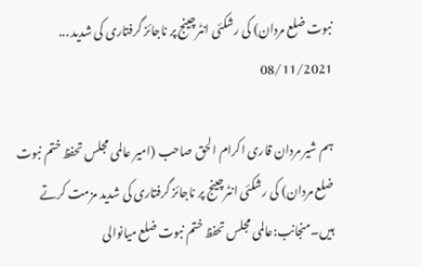نبوت ضلع مردان) کی رشکئی انٹرچینج پر ناجائز گرفتاری کی شدید ...
08/11/2021

ہم شیر مردان قاری اکرام الحق صاحب (امیر عالمی مجلس تحفظ ختم نبوت ضلع مردان) کی رشکئی انٹرچینج پر ناجائز گرفتاری کی شدید مزمت کرتے ہیں۔منجانب:عالمی مجلس تحفظ ختم نبوت ضلع میانوالی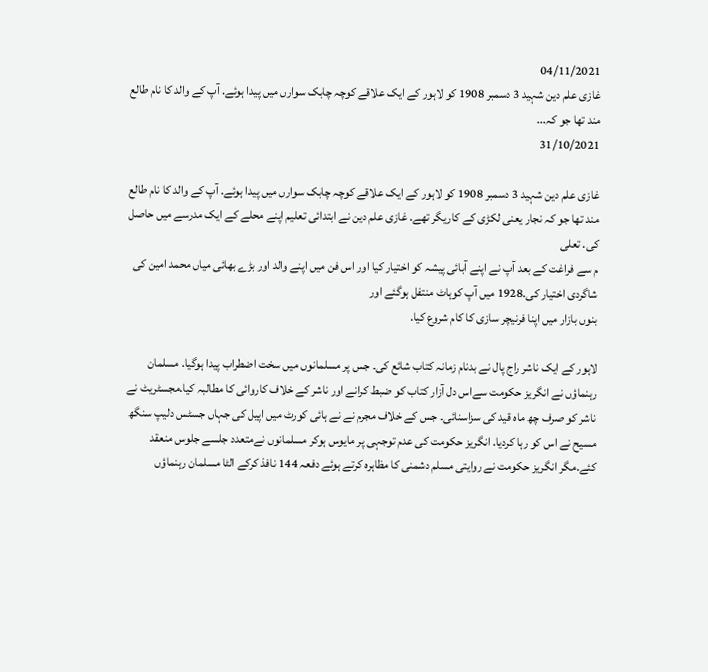04/11/2021
غازی علم دین شہید 3 دسمبر 1908 کو لاہور کے ایک علاقے کوچہ چابک سوارں میں پیدا ہوئے. آپ کے والد کا نام طالع مند تھا جو کہ...
31/10/2021

غازی علم دین شہید 3 دسمبر 1908 کو لاہور کے ایک علاقے کوچہ چابک سوارں میں پیدا ہوئے. آپ کے والد کا نام طالع مند تھا جو کہ نجار یعنی لکڑی کے کاریگر تھے. غازی علم دین نے ابتدائی تعلیم اپنے محلے کے ایک مدرسے میں حاصل کی. تعلی
م سے فراغت کے بعد آپ نے اپنے آبائی پیشہ کو اختیار کیا اور اس فن میں اپنے والد اور بڑے بھائی میاں محمد امین کی شاگردی اختیار کی.1928 میں آپ کوہاٹ منتفل ہوگئے اور
بنوں بازار میں اپنا فرنیچر سازی کا کام شروع کیا.

لاہور کے ایک ناشر راج پال نے بدنام زمانہ کتاب شائع کی۔ جس پر مسلمانوں میں سخت اضطراب پیدا ہوگیا. مسلمان رہنماؤں نے انگریز حکومت سےاس دل آزار کتاب کو ضبط کرانے اور ناشر کے خلاف کاروائی کا مطالبہ کیا.مجسٹریٹ نے ناشر کو صرف چھ ماہ قید کی سزاسنائی۔ جس کے خلاف مجرم نے نے ہائی کورٹ میں اپیل کی جہاں جسٹس دلیپ سنگھ مسیح نے اس کو رہا کردیا. انگریز حکومت کی عدم توجہی پر مایوس ہوکر مسلمانوں نےمتعدد جلسے جلوس منعقد کئے.مگر انگریز حکومت نے روایتی مسلم دشمنی کا مظاہرہ کرتے ہوئے دفعہ 144 نافذ کرکے الٹا مسلمان رہنماؤں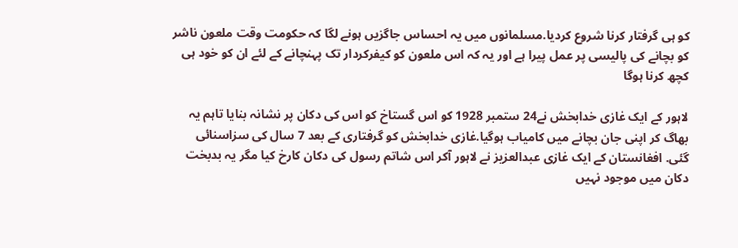کو ہی گرفتار کرنا شروع کردیا.مسلمانوں میں یہ احساس جاگزیں ہونے لگا کہ حکومت وقت ملعون ناشر کو بچانے کی پالیسی پر عمل پیرا ہے اور یہ کہ اس ملعون کو کیفرکردار تک پہنچانے کے لئے ان کو خود ہی کچھ کرنا ہوگا

لاہور کے ایک غازی خدابخش نے24 ستمبر 1928 کو اس گستاخ کو اس کی دکان پر نشانہ بنایا تاہم یہ بھاگ کر اپنی جان بچانے میں کامیاب ہوگيا.غازی خدابخش کو گرفتاری کے بعد 7 سال کی سزاسنائی گئی. افغانستان کے ایک غازی عبدالعزیز نے لاہور آکر اس شاتم رسول کی دکان کارخ کیا مگر یہ بدبخت دکان میں موجود نہیں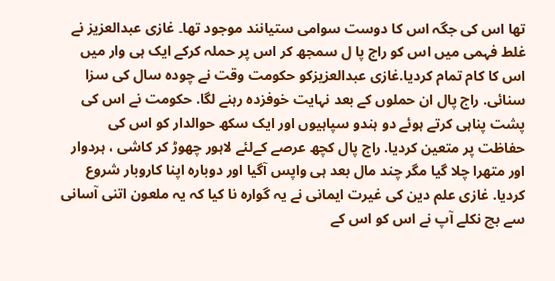تھا اس کی جگہ اس کا دوست سوامی ستیانند موجود تھا۔ غازی عبدالعزیز نے غلط فہمی میں اس کو راج پا ل سمجھ کر اس پر حملہ کرکے ایک ہی وار میں اس کا کام تمام کردیا.غازی عبدالعزیزکو حکومت وقت نے چودہ سال کی سزا سنائی. راج پال ان حملوں کے بعد نہایت خوفزدہ رہنے لگا. حکومت نے اس کی پشت پناہی کرتے ہوئے دو ہندو سپاہیوں اور ایک سکھ حوالدار کو اس کی حفاظت پر متعین کردیا. راج پال کچھ عرصے کےلئے لاہور چھوڑ کر کاشی ، ہردوار اور متھرا چلا گیا مگر چند مال بعد ہی واپس آگیا اور دوبارہ اپنا کاروبار شروع کردیا. غازی علم دین کی غیرت ایمانی نے یہ گوارہ نا کیا کہ یہ ملعون اتنی آسانی سے بچ نکلے آپ نے اس کو اس کے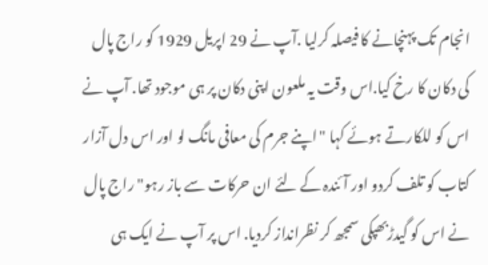انجام تک پہنچانے کا فیصلہ کرلیا .آپ نے 29 اپریل 1929 کو راج پال کی دکان کا رخ کیا.اس وقت یہ ملعون اپنی دکان پر ہی موجود تھا. آپ نے اس کو للکارتے ہوئے کہا "اپنے جرم کی معافی مانگ لو اور اس دل آزار کتاب کو تلف کردو اور آئندہ کے لئے ان حرکات سے باز رہو"راج پال نے اس کو گیدڑبھپکی سمجھ کر نظرانداز کردیا. اس پر آپ نے ایک ہی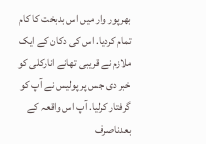بھرپور وار میں اس بدبخت کا کام تمام کردیا. اس کی دکان کے ایک ملازم نے قریبی تھانے انارکلی کو خبر دی جس پر پولیس نے آپ کو گرفتار کرلیا. آپ اس واقعہ کے بعدناصرف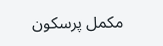مکمل پرسکون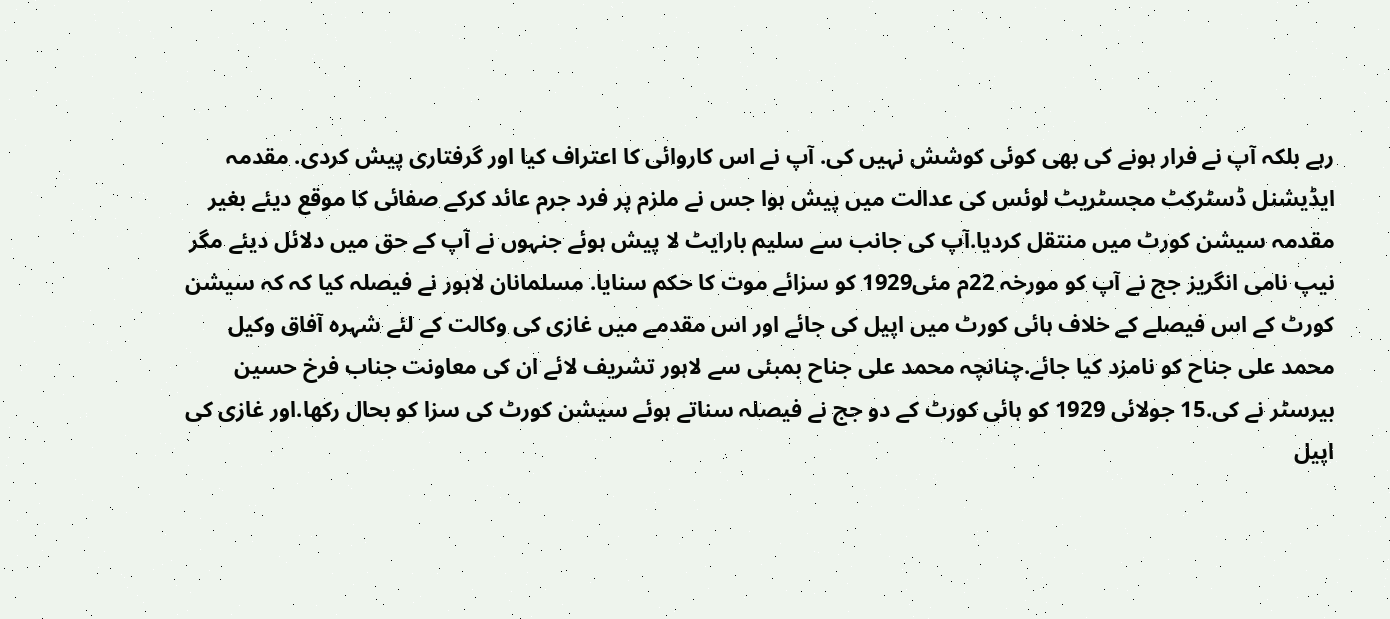رہے بلکہ آپ نے فرار ہونے کی بھی کوئی کوشش نہیں کی. آپ نے اس کاروائی کا اعتراف کیا اور گرفتاری پیش کردی. مقدمہ ایڈیشنل ڈسٹرکٹ مجسٹریٹ لوئس کی عدالت میں پیش ہوا جس نے ملزم پر فرد جرم عائد کرکے صفائی کا موقع دیئے بغیر مقدمہ سیشن کورٹ میں منتقل کردیا.آپ کی جانب سے سلیم بارایٹ لا پیش ہوئے جنہوں نے آپ کے حق میں دلائل دیئے مگر نیپ نامی انگریز جج نے آپ کو مورخہ 22م مئی1929 کو سزائے موت کا حکم سنایا. مسلمانان لاہور نے فیصلہ کیا کہ کہ سیشن کورٹ کے اس فیصلے کے خلاف ہائی کورٹ میں اپیل کی جائے اور اس مقدمے میں غازی کی وکالت کے لئے شہرہ آفاق وکیل محمد علی جناح کو نامزد کیا جائے.چنانچہ محمد علی جناح بمبئی سے لاہور تشریف لائے ان کی معاونت جناب فرخ حسین بیرسٹر نے کی.15 جولائی 1929 کو ہائی کورٹ کے دو جج نے فیصلہ سناتے ہوئے سیشن کورٹ کی سزا کو بحال رکھا.اور غازی کی اپیل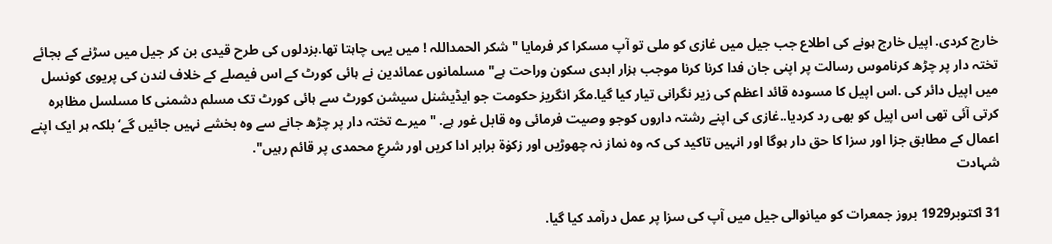خارج کردی. اپیل خارج ہونے کی اطلاع جب جیل میں غازی کو ملی تو آپ مسکرا کر فرمایا " شکر الحمداللہ ! میں یہی چاہتا تھا.بزدلوں کی طرح قیدی بن کر جیل میں سڑنے کے بجائے تختہ دار پر چڑھ کرناموس رسالت پر اپنی جان فدا کرنا کرنا موجب ہزار ابدی سکون وراحت ہے" مسلمانوں عمائدین نے ہائی کورٹ کے اس فیصلے کے خلاف لندن کی پریوی کونسل میں اپیل دائر کی .اس اپیل کا مسودہ قائد اعظم کی زیر نگرانی تیار کیا گیا.مگر انگریز حکومت جو ایڈیشنل سیشن کورٹ سے ہائی کورٹ تک مسلم دشمنی کا مسلسل مظاہرہ کرتی آئی تھی اس اپیل کو بھی رد کردیا..غازی کی اپنے رشتہ داروں کوجو وصیت فرمائی وہ قابل غور ہے. " میرے تختہ دار پر چڑھ جانے سے وہ بخشے نہیں جائیں گے‘ بلکہ ہر ایک اپنے اعمال کے مطابق جزا اور سزا کا حق دار ہوگا اور انہیں تاکید کی کہ وہ نماز نہ چھوڑیں اور زکوٰة برابر ادا کریں اور شرعِ محمدی پر قائم رہیں".
شہادت

31 اکتوبر1929 بروز جمعرات کو میانوالی جیل میں آپ کی سزا پر عمل درآمد کیا گیا.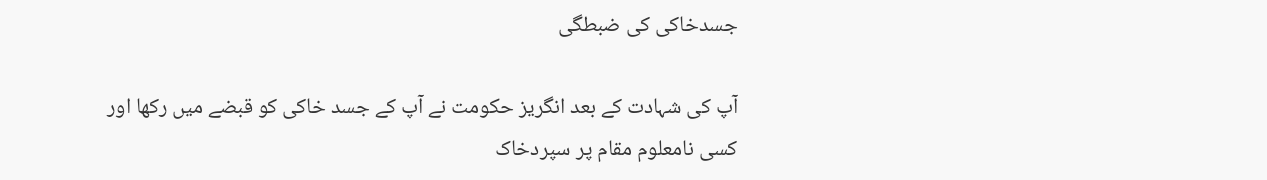جسدخاکی کی ضبطگی

آپ کی شہادت کے بعد انگریز حکومت نے آپ کے جسد خاکی کو قبضے میں رکھا اور کسی نامعلوم مقام پر سپردخاک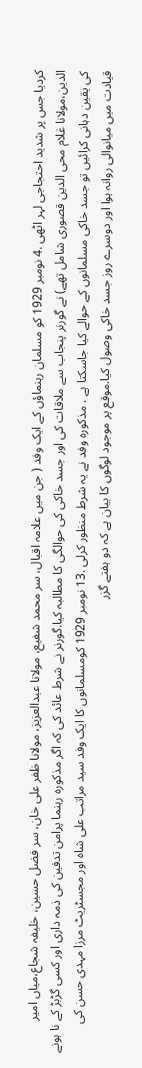کردیا جس پر شدید احتجاجی لہر اٹھی .4 نومبر 1929 کو مسلمان رہنماؤں کے ایک وفد ( جن میں علامہ اقبال، سر محمد شفیع، مولانا عبدالعزیز، مولانا ظفر علی خان، سر فضل حسین، خلیفہ شجاع،میاں امیر الدین،مولانا غلام محی الدین قصوری شامل تھے) نے گورنر پنجاب سے ملاقات کی اور جسد خاکی کی حوالگی کا مطالبہ کیا.گورنر نے شرط عائد کی کہ اگر مذکورہ رہنما پرامن تدفین کی ذمہ داری اور کسی گڑبڑ کے نا ہونے کی یقین دہانی کرائیں تو جسد خاکی مسلمانوں کے حوالے کیا جاسکتا ہے . مذکورہ وفد نے یہ شرط منظور کرلی .13 نومبر 1929 کومسلمانوں کا ایک وفد سید مراتب علی شاہ اور مجسٹریٹ مرزا مہدی حسن کی قیادت میں میانوالی روانہ ہوا اور دوسرے روز جسد خاکی وصول کیا.موقع پر موجود لوگوں کا بیان ہے کہ دو ہفتے گزر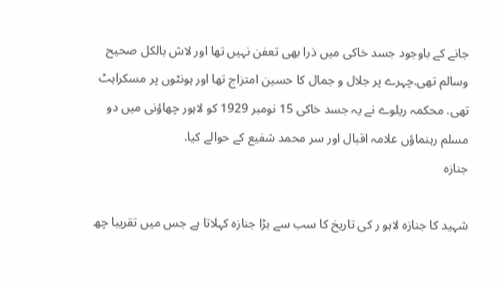جانے کے باوجود جسد خاکی میں ذرا بھی تعفن نہیں تھا اور لاش بالکل صحیح وسالم تھی.چہرے پر جلال و جمال کا حسین امتزاج تھا اور ہونٹوں پر مسکراہٹ تھی. محکمہ ریلوے نے یہ جسد خاکی 15 نومبر 1929 کو لاہور چھاؤنی میں دو مسلم رہنماؤں علامہ اقبال اور سر محمد شفیع کے حوالے کیا.
جنازہ

شہید کا جنازہ لاہو ر کی تاریخ کا سب سے بڑا جنازہ کہلاتا ہے جس میں تقریبا چھ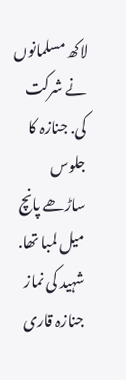لاکھ مسلمانوں نے شرکت کی. جنازہ کا جلوس ساڑھے پانچ میل لمبا تھا. شہید کی نماز جنازہ قاری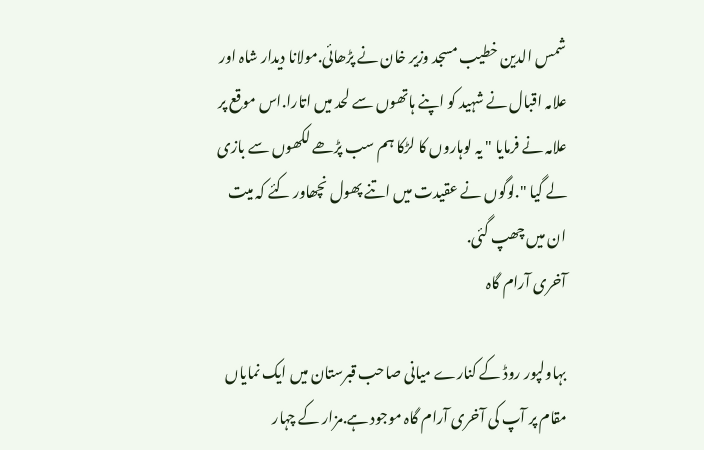شمس الدین خطیب مسجد وزیر خان نے پڑھائی.مولانا دیدار شاہ اور علامہ اقبال نے شہید کو اپنے ہاتھوں سے لحد میں اتارا.اس موقع پر علامہ نے فرمایا " یہ لوہاروں کا لڑکا ہم سب پڑھے لکھوں سے بازی لے گیا ".لوگوں نے عقیدت میں اتنے پھول نچھاور کئے کہ میت ان میں چھپ گئی.
آخری آرام گاہ

بہاولپور روڈ کے کنارے میانی صاحب قبرستان میں ایک نمایاں مقام پر آپ کی آخری آرام گاہ موجود ہے.مزار کے چہار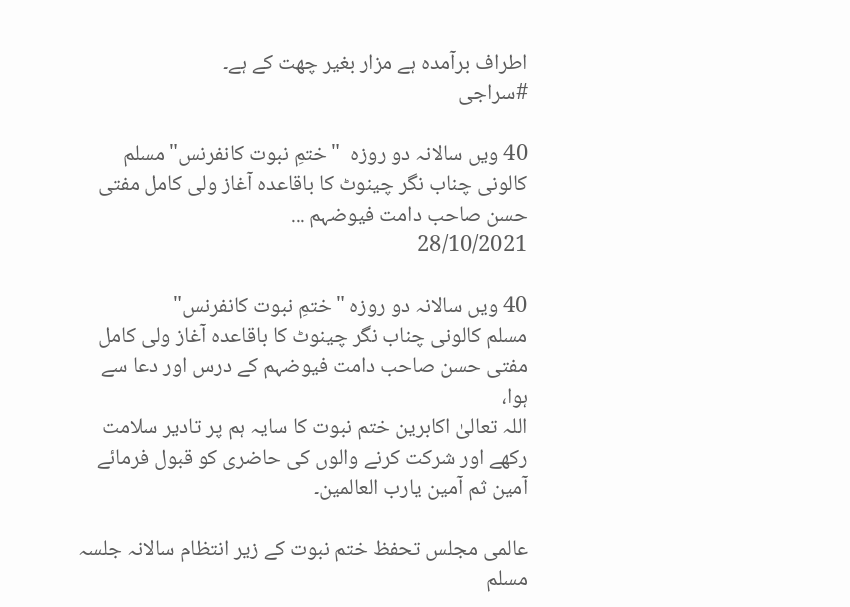اطراف برآمدہ ہے مزار بغیر چھت کے ہے۔
#سراجی

40 ویں سالانہ دو روزہ  "ختمِ نبوت کانفرنس"مسلم کالونی چناب نگر چینوٹ کا باقاعدہ آغاز ولی کامل مفتی حسن صاحب دامت فیوضہم ...
28/10/2021

40 ویں سالانہ دو روزہ "ختمِ نبوت کانفرنس"
مسلم کالونی چناب نگر چینوٹ کا باقاعدہ آغاز ولی کامل مفتی حسن صاحب دامت فیوضہم کے درس اور دعا سے ہوا،
اللہ تعالیٰ اکابرین ختم نبوت کا سایہ ہم پر تادیر سلامت رکھے اور شرکت کرنے والوں کی حاضری کو قبول فرمائے آمین ثم آمین یارب العالمین۔

عالمی مجلس تحفظ ختم نبوت کے زیر انتظام سالانہ جلسہ مسلم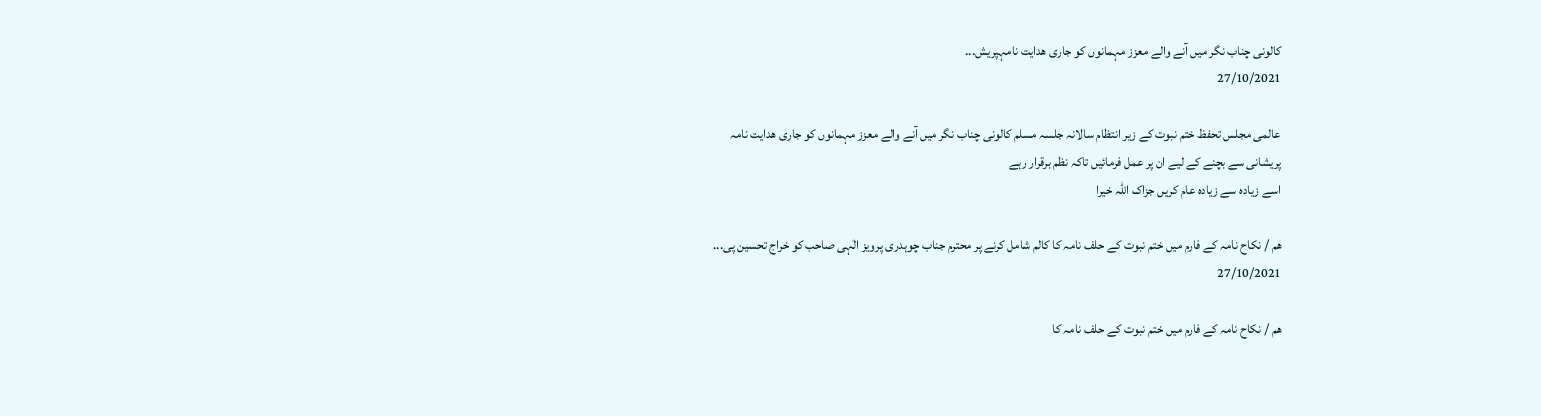کالونی چناب نگر میں آنے والے معزز مہمانوں کو جاری ھدایت نامہپریش...
27/10/2021

عالمی مجلس تحفظ ختم نبوت کے زیر انتظام سالانہ جلسہ مسلم کالونی چناب نگر میں آنے والے معزز مہمانوں کو جاری ھدایت نامہ
پریشانی سے بچنے کے لیے ان پر عمل فرمائیں تاکہ نظم برقرار رہے
اسے زیادہ سے زیادہ عام کریں جزاک اللہ خیرا

ھم / نکاح نامہ کے فارم میں ختم نبوت کے حلف نامہ کا کالم شامل کرنے پر محترم جناب چوہدری پرویز الٰہی صاحب کو خراج تحسین پی...
27/10/2021

ھم / نکاح نامہ کے فارم میں ختم نبوت کے حلف نامہ کا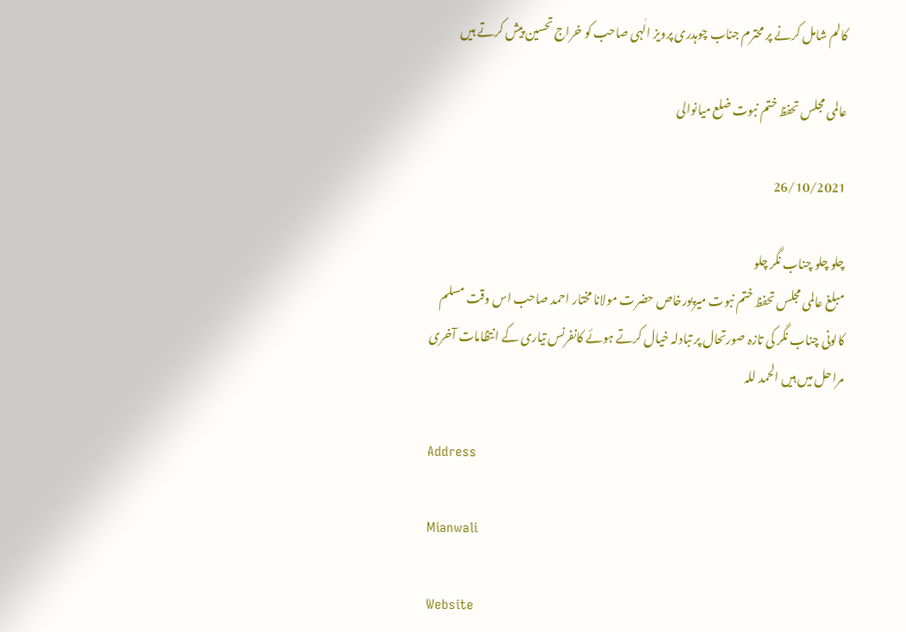کالم شامل کرنے پر محترم جناب چوہدری پرویز الٰہی صاحب کو خراج تحسین پیش کرتے ہیں

عالمی مجلس تحفظ ختم نبوت ضلع میانوالی

26/10/2021

چلو چلو چناب نگر چلو
مبلغ عالمی مجلس تحفظ ختم نبوت میرپورخاص حضرت مولانا مختار احمد صاحب اس وقت مسلم کالونی چناب نگر کی تازہ صورتحال پر تبادلہ خیال کرتے ہوئے کانفرنس تیاری کے انتظامات آخری مراحل میں ہیں الحمد للہ

Address

Mianwali

Website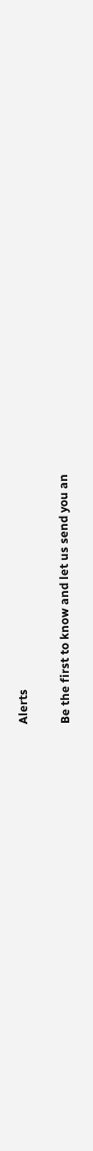Alerts

Be the first to know and let us send you an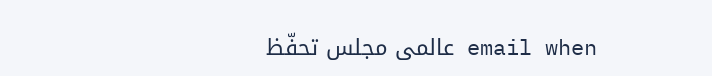email when عالمی مجلس تحفّظ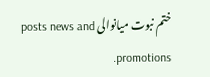ختم نبوت میانوالی posts news and promotions.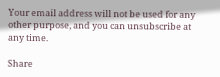Your email address will not be used for any other purpose, and you can unsubscribe at any time.

Share